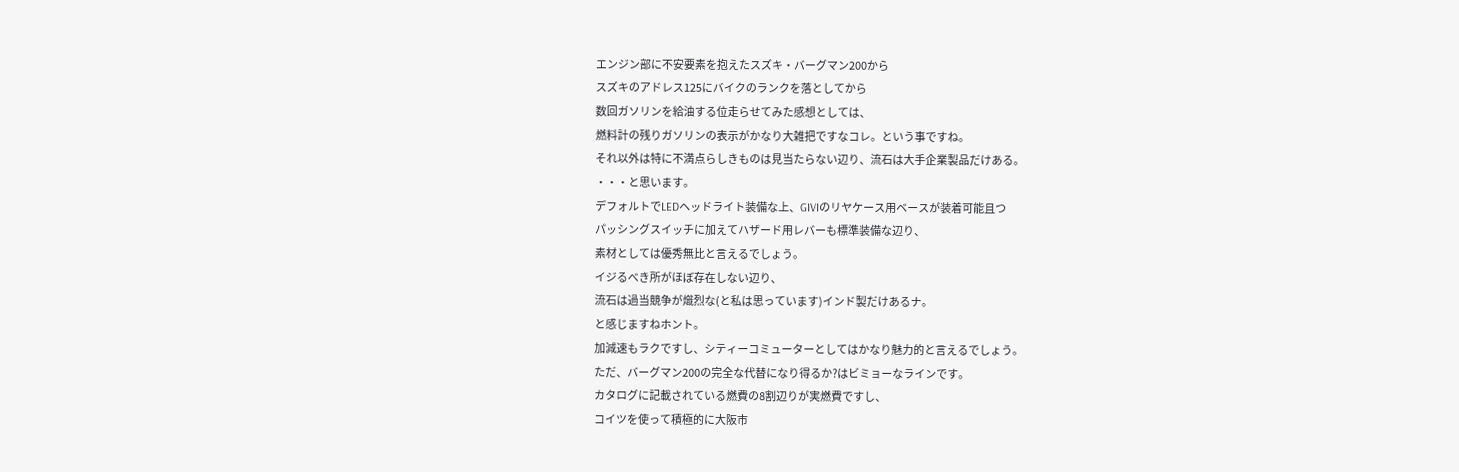エンジン部に不安要素を抱えたスズキ・バーグマン200から
スズキのアドレス125にバイクのランクを落としてから
数回ガソリンを給油する位走らせてみた感想としては、
燃料計の残りガソリンの表示がかなり大雑把ですなコレ。という事ですね。
それ以外は特に不満点らしきものは見当たらない辺り、流石は大手企業製品だけある。
・・・と思います。
デフォルトでLEDヘッドライト装備な上、GIVIのリヤケース用ベースが装着可能且つ
パッシングスイッチに加えてハザード用レバーも標準装備な辺り、
素材としては優秀無比と言えるでしょう。
イジるべき所がほぼ存在しない辺り、
流石は過当競争が熾烈な(と私は思っています)インド製だけあるナ。
と感じますねホント。
加減速もラクですし、シティーコミューターとしてはかなり魅力的と言えるでしょう。
ただ、バーグマン200の完全な代替になり得るか?はビミョーなラインです。
カタログに記載されている燃費の8割辺りが実燃費ですし、
コイツを使って積極的に大阪市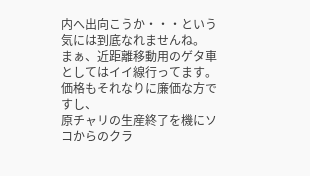内へ出向こうか・・・という気には到底なれませんね。
まぁ、近距離移動用のゲタ車としてはイイ線行ってます。
価格もそれなりに廉価な方ですし、
原チャリの生産終了を機にソコからのクラ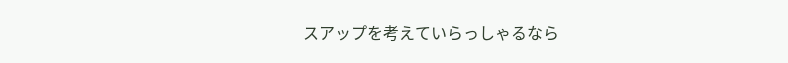スアップを考えていらっしゃるなら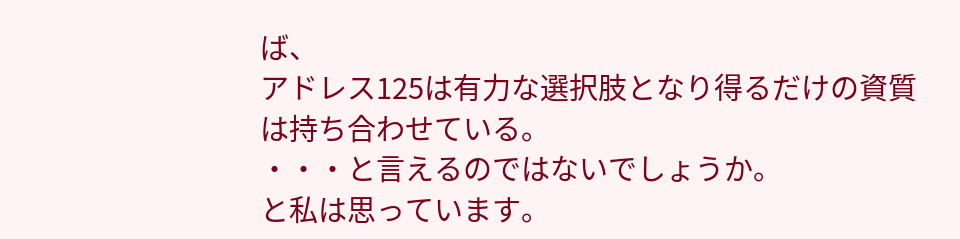ば、
アドレス125は有力な選択肢となり得るだけの資質は持ち合わせている。
・・・と言えるのではないでしょうか。
と私は思っています。